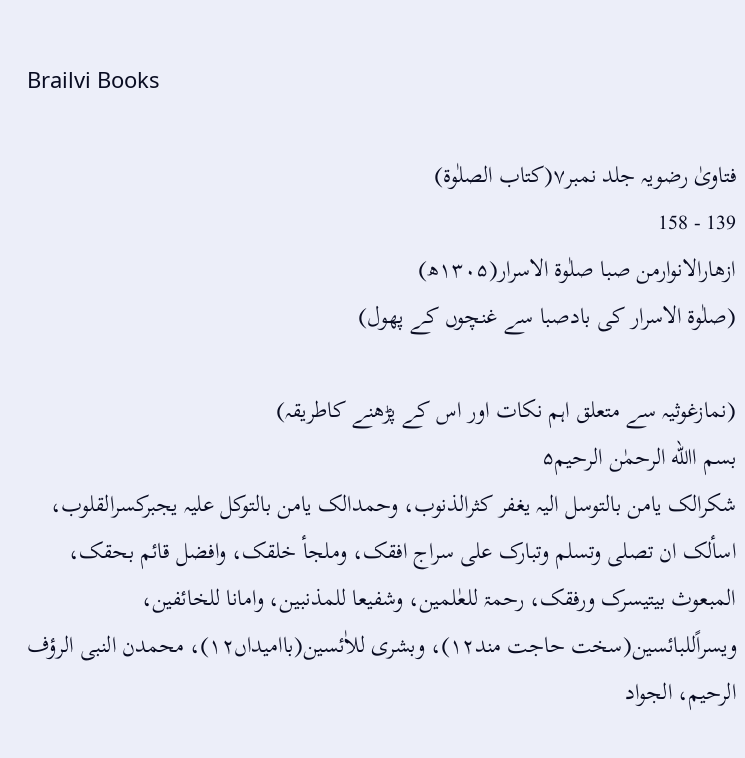Brailvi Books

فتاویٰ رضویہ جلد نمبر۷(کتاب الصلٰوۃ)
139 - 158
ازھارالانوارمن صبا صلٰوۃ الاسرار(۱۳۰۵ھ)
(صلٰوۃ الاسرار کی بادصبا سے غنچوں کے پھول)

(نمازغوثیہ سے متعلق اہم نکات اور اس کے پڑھنے کاطریقہ)
بسم االله الرحمٰن الرحیم۵
شکرالک یامن بالتوسل الیہ یغفر کثرالذنوب، وحمدالک یامن بالتوکل علیہ یجبرکسرالقلوب، اسألک ان تصلی وتسلم وتبارک علی سراج افقک، وملجأ خلقک، وافضل قائم بحقک، المبعوث بیتیسرک ورفقک، رحمۃ للعٰلمین، وشفیعا للمذنبین، وامانا للخائفین، ویسراًللبائسین(سخت حاجت مند۱۲)، وبشری للاٰئسین(باامیداں۱۲)، محمدن النبی الرؤف الرحیم، الجواد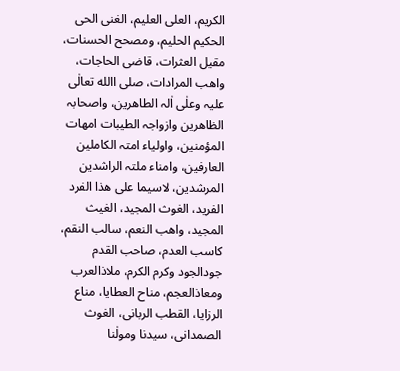الکریم، العلی العلیم، الغنی الحی الحکیم الحلیم، ومصحح الحسنات، مقیل العثرات، قاضی الحاجات، واھب المرادات، صلی االله تعالٰی علیہ وعلٰی اٰلہ الطاھرین، واصحابہ الظاھرین وازواجہ الطیبات امھات المؤمنین، واولیاء امتہ الکاملین العارفین، وامناء ملتہ الراشدین المرشدین، لاسیما علی ھذا الفرد الفرید، الغوث المجید، الغیث المجید، واھب النعم، سالب النقم، کاسب العدم، صاحب القدم جودالجود وکرم الکرم، ملاذالعرب ومعاذالعجم، مناح العطایا، مناع الرزایا، القطب الربانی، الغوث الصمدانی، سیدنا ومولٰنا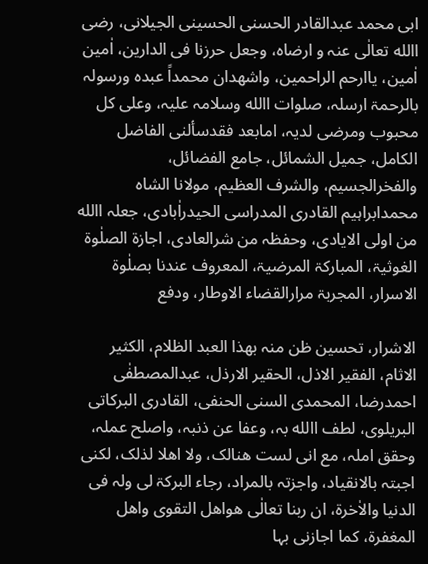ابی محمد عبدالقادر الحسنی الحسینی الجیلانی، رضی االله تعالٰی عنہ و ارضاہ، وجعل حرزنا فی الدارین، اٰمین اٰمین، یاارحم الراحمین، واشھدان محمداً عبدہ ورسولہ بالرحمۃ ارسلہ، صلوات االله وسلامہ علیہ، وعلی کل محبوب ومرضی لدیہ، امابعد فقدسألنی الفاضل الکامل، جمیل الشمائل، جامع الفضائل، والفخرالجسیم، والشرف العظیم، مولانا الشاہ محمدابراہیم القادری المدراسی الحیدراٰبادی، جعلہ االله من اولی الایادی، وحفظہ من شرالعادی، اجازۃ الصلٰوۃ الغوثیۃ، المبارکۃ المرضیۃ، المعروف عندنا بصلٰوۃ الاسرار، المجربۃ مرارالقضاء الاوطار، ودفع

الاشرار، تحسین ظن منہ بھذا العبد الظلام، الکثیر الاثام، الفقیر الاذل، الحقیر الارذل، عبدالمصطفٰی احمدرضا، المحمدی السنی الحنفی، القادری البرکاتی البریلوی، لطف االله بہ، وعفا عن ذنبہ، واصلح عملہ، وحقق املہ، مع انی لست ھنالک، ولا اھلا لذلک، لکنی اجبتہ بالانقیاد، واجزتہ بالمراد، رجاء البرکۃ لی ولہ فی الدنیا والاٰخرۃ، ان ربنا تعالٰی ھواھل التقوی واھل المغفرۃ، کما اجازنی بہا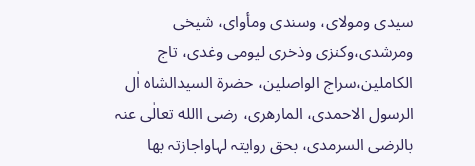سیدی ومولای، وسندی ومأوای، شیخی ومرشدی،وکنزی وذخری لیومی وغدی، تاج الکاملین،سراج الواصلین، حضرۃ السیدالشاہ اٰل الرسول الاحمدی، المارھری، رضی االله تعالٰی عنہ بالرضی السرمدی، بحق روایتہ لہاواجازتہ بھا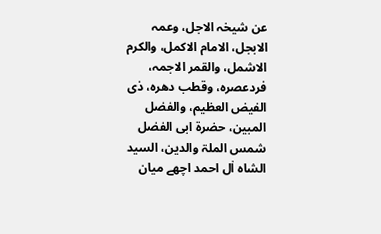عن شیخہ الاجل، وعمہ الابجل، الامام الاکمل، والکرم الاشمل، والقمر الاجمہ، فردعصرہ، وقطب دھرہ، ذی الفیض العظیم، والفضل المبین، حضرۃ ابی الفضل شمس الملۃ والدین، السید الشاہ اٰل احمد اچھے میان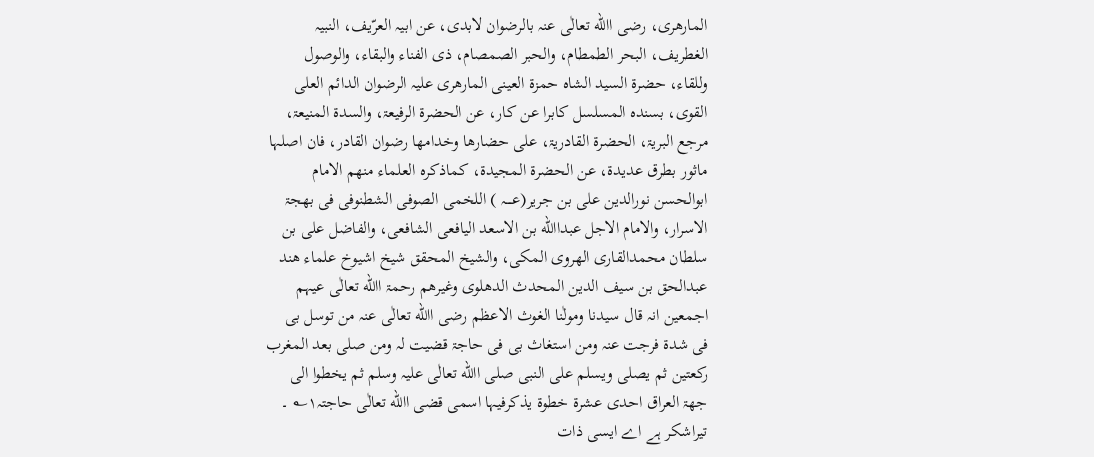المارھری، رضی االله تعالٰی عنہ بالرضوان لابدی، عن ابیہ العرّیف، النبیہ الغطریف، البحر الطمطام، والحبر الصمصام، ذی الفناء والبقاء، والوصول وللقاء، حضرۃ السید الشاہ حمزۃ العینی المارھری علیہ الرضوان الدائم العلی القوی، بسندہ المسلسل کابرا عن کار، عن الحضرۃ الرفیعۃ، والسدۃ المنیعۃ، مرجع البریۃ، الحضرۃ القادریۃ، علی حضارھا وخدامھا رضوان القادر، فان اصلہا ماثور بطرق عدیدۃ، عن الحضرۃ المجیدۃ، کماذکرہ العلماء منھم الامام ابوالحسن نورالدین علی بن جریر(عــــہ ) اللخمی الصوفی الشطنوفی فی بھجۃ الاسرار، والامام الاجل عبداالله بن الاسعد الیافعی الشافعی، والفاضل علی بن سلطان محمدالقاری الھروی المکی، والشیخ المحقق شیخ اشیوخ علماء ھند عبدالحق بن سیف الدین المحدث الدھلوی وغیرھم رحمۃ االله تعالٰی عیہم اجمعین انہ قال سیدنا ومولٰنا الغوث الاعظم رضی االله تعالٰی عنہ من توسل بی فی شدۃ فرجت عنہ ومن استغاث بی فی حاجۃ قضیت لہ ومن صلی بعد المغرب رکعتین ثم یصلی ویسلم علی النبی صلی االله تعالٰی علیہ وسلم ثم یخطوا الی جھۃ العراق احدی عشرۃ خطوۃ یذکرفیہا اسمی قضی االله تعالٰی حاجتہ۱؎ ۔
تیراشکر ہے اے ایسی ذات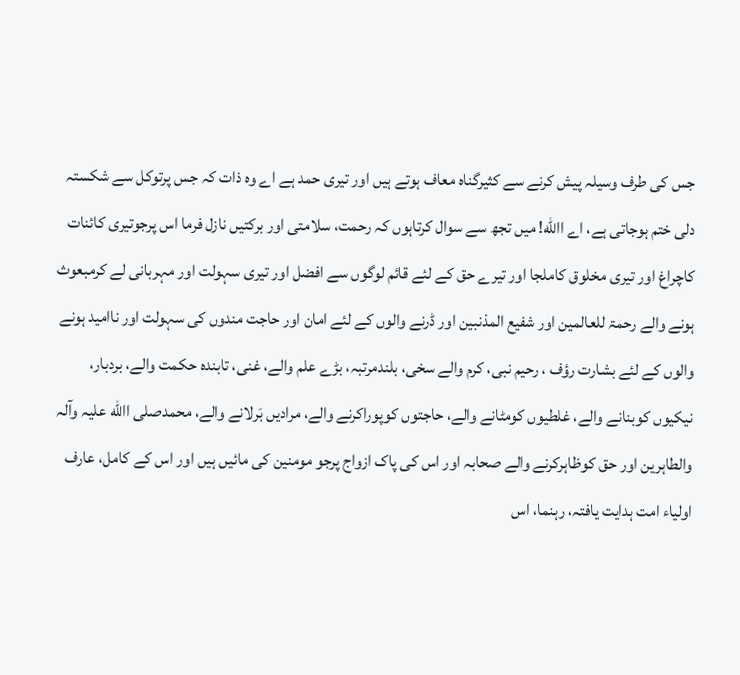جس کی طرف وسیلہ پیش کرنے سے کثیرگناہ معاف ہوتے ہیں اور تیری حمد ہے اے وہ ذات کہ جس پرتوکل سے شکستہ دلی ختم ہوجاتی ہے، اے االله! میں تجھ سے سوال کرتاہوں کہ رحمت، سلامتی اور برکتیں نازل فرما اس پرجوتیری کائنات کاچراغ اور تیری مخلوق کاملجا اور تیرے حق کے لئے قائم لوگوں سے افضل اور تیری سہولت اور مہربانی لے کرمبعوث ہونے والے رحمۃ للعالمین اور شفیع المذنبین اور ڈرنے والوں کے لئے امان اور حاجت مندوں کی سہولت اور ناامید ہونے والوں کے لئے بشارت رؤف ، رحیم نبی، کرم والے سخی، بلندمرتبہ، بڑے علم والے، غنی، تابندہ حکمت والے، بردبار، نیکیوں کوبنانے والے، غلطیوں کومٹانے والے، حاجتوں کوپوراکرنے والے، مرادیں بَرلانے والے، محمدصلی االله علیہ وآلہ والطاہرین اور حق کوظاہرکرنے والے صحابہ اور اس کی پاک ازواج پرجو مومنین کی مائیں ہیں اور اس کے کامل، عارف اولیاء امت ہدایت یافتہ، رہنما، اس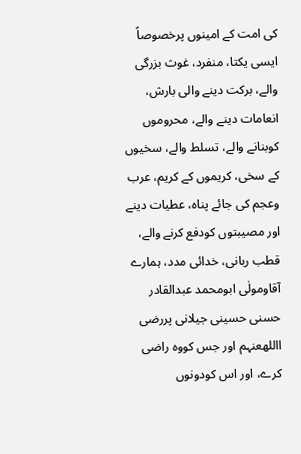کی امت کے امینوں پرخصوصاً ایسی یکتا، منفرد، غوث بزرگی والے، برکت دینے والی بارش، انعامات دینے والے، محروموں کوبنانے والے، تسلط والے، سخیوں کے سخی، کریموں کے کریم، عرب وعجم کی جائے پناہ، عطیات دینے اور مصیبتوں کودفع کرنے والے، قطب ربانی، خدائی مدد، ہمارے آقاومولٰی ابومحمد عبدالقادر حسنی حسینی جیلانی پررضی االلهعنہم اور جس کووہ راضی کرے، اور اس کودونوں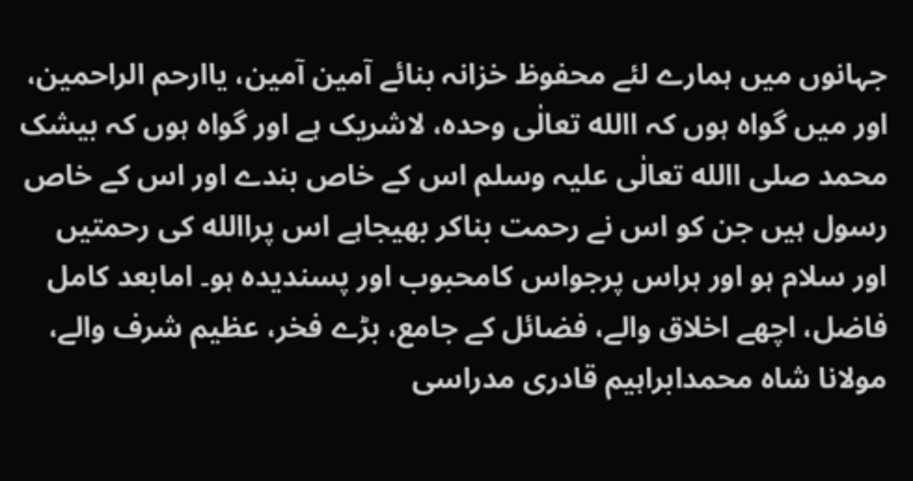جہانوں میں ہمارے لئے محفوظ خزانہ بنائے آمین آمین، یاارحم الراحمین، اور میں گواہ ہوں کہ االله تعالٰی وحدہ، لاشریک ہے اور گواہ ہوں کہ بیشک محمد صلی االله تعالٰی علیہ وسلم اس کے خاص بندے اور اس کے خاص رسول ہیں جن کو اس نے رحمت بناکر بھیجاہے اس پراالله کی رحمتیں اور سلام ہو اور ہراس پرجواس کامحبوب اور پسندیدہ ہو۔ امابعد کامل فاضل، اچھے اخلاق والے، فضائل کے جامع، بڑے فخر، عظیم شرف والے، مولانا شاہ محمدابراہیم قادری مدراسی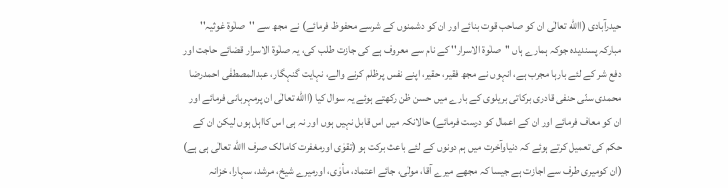حیدرآبادی (االله تعالٰی ان کو صاحب قوت بنائے اور ان کو دشمنوں کے شرسے محفوظ فرمائے) نے مجھ سے ''صلٰوۃ غوثیہ'' مبارکہ پسندیدہ جوکہ ہمارے ہاں ''صلٰوۃ الاسرار'' کے نام سے معروف ہے کی جازت طلب کی، یہ صلٰوۃ الاسرار قضائے حاجت اور دفع شر کے لئے بارہا مجرب ہے، انہوں نے مجھ فقیر، حقیر، اپنے نفس پرظلم کرنے والے، نہایت گنہگار، عبدالمصطفٰی احمدرضا محمدی سنّی حنفی قادری برکاتی بریلوی کے بارے میں حسن ظن رکھتے ہوئے یہ سوال کیا (االله تعالٰی ان پرمہربانی فرمائے اور ان کو معاف فرمائے اور ان کے اعمال کو درست فرمائے) حالانکہ میں اس قابل نہیں ہوں اور نہ ہی اس کااہل ہوں لیکن ان کے حکم کی تعمیل کرتے ہوئے کہ دنیاوآخرت میں ہم دونوں کے لئے باعث برکت ہو (تقوٰی اورمغفرت کامالک صرف االله تعالٰی ہی ہے) (ان کومیری طرف سے اجازت ہے جیسا کہ مجھے میرے آقا، مولٰی، جائے اعتماد، مأوٰی، اورمیرے شیخ، مرشد، سہارا، خزانہ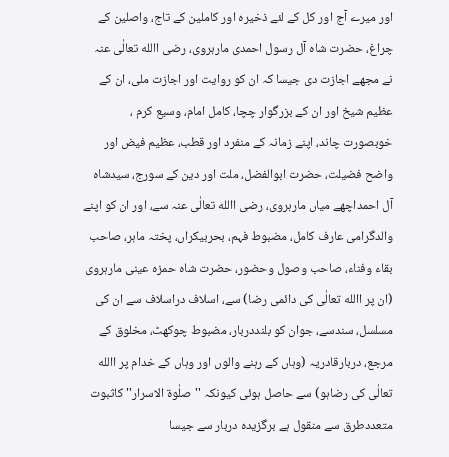اور میرے آج اور کل کے لئے ذخیرہ اور کاملین کے تاج، واصلین کے چراغ، حضرت شاہ آل رسول احمدی مارہروی، رضی االله تعالٰی عنہ نے مجھے اجازت دی جیسا کہ ان کو روایت اور اجازت ملی، ان کے عظیم شیخ اور ان کے بزرگوار چچا، کامل امام، وسیع کرم ، خوبصورت چاند، اپنے زمانہ کے منفرد اور قطب، عظیم فیض اور واضح فضیلت، حضرت ابوالفضل، ملت اور دین کے سورج، سیدشاہ آل احمداچھے میاں مارہروی، رضی االله تعالٰی عنہ سے، اور ان کو اپنے والدگرامی عارف کامل، مضبوط فہم، بحربیکراں، پختہ ماہر، صاحب بقاء وفناء، صاحب وصول وحضور، حضرت شاہ حمزہ عینی مارہروی (ان پر االله تعالٰی کی دائمی رضا) سے، اسلاف دراسلاف سے ان کی مسلسل، سندسے، جوان کو بلنددربار، مضبوط چوکھٹ، مخلوق کے مرجع، دربارقادریہ (وہاں کے رہنے والوں اور وہاں کے خدام پر االله تعالٰی کی رضاہو) سے حاصل ہوئی کیونکہ ''صلٰوۃ الاسرار'' کاثبوت متعددطرق سے منقول ہے برگزیدہ دربار سے جیسا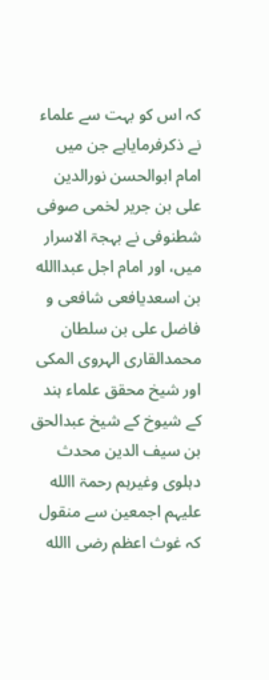کہ اس کو بہت سے علماء نے ذکرفرمایاہے جن میں امام ابوالحسن نورالدین علی بن جریر لخمی صوفی شطنوفی نے بہجۃ الاسرار میں، اور امام اجل عبداالله بن اسعدیافعی شافعی و فاضل علی بن سلطان محمدالقاری الہروی المکی اور شیخ محقق علماء ہند کے شیوخ کے شیخ عبدالحق بن سیف الدین محدث دہلوی وغیرہم رحمۃ االله علیہم اجمعین سے منقول کہ غوث اعظم رضی االله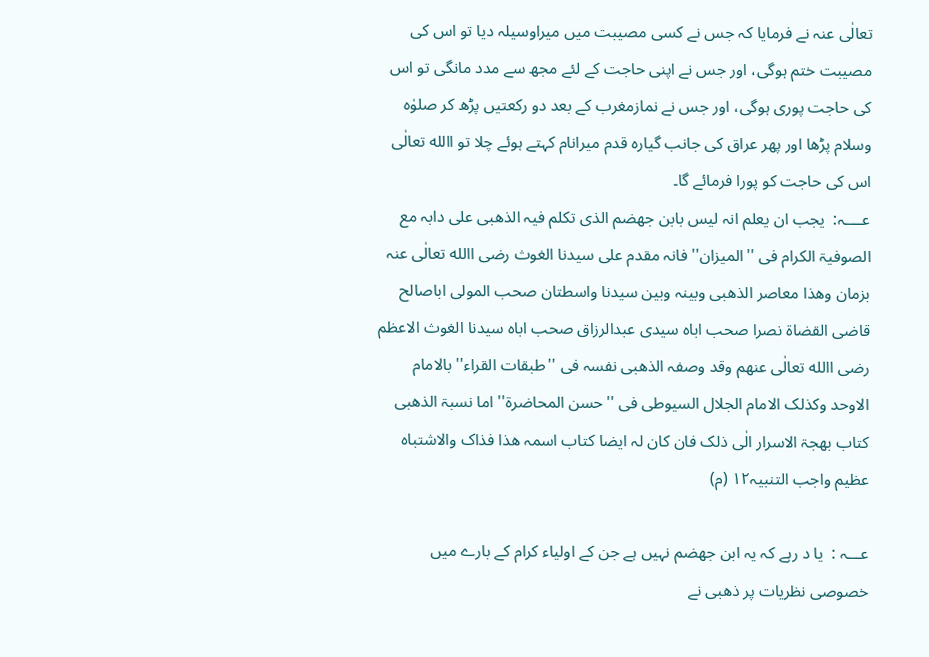تعالٰی عنہ نے فرمایا کہ جس نے کسی مصیبت میں میراوسیلہ دیا تو اس کی مصیبت ختم ہوگی، اور جس نے اپنی حاجت کے لئے مجھ سے مدد مانگی تو اس کی حاجت پوری ہوگی، اور جس نے نمازمغرب کے بعد دو رکعتیں پڑھ کر صلوٰہ وسلام پڑھا اور پھر عراق کی جانب گیارہ قدم میرانام کہتے ہوئے چلا تو االله تعالٰی اس کی حاجت کو پورا فرمائے گا۔
عــــہ:  یجب ان یعلم انہ لیس بابن جھضم الذی تکلم فیہ الذھبی علی دابہ مع الصوفیۃ الکرام فی ''المیزان'' فانہ مقدم علی سیدنا الغوث رضی االله تعالٰی عنہ بزمان وھذا معاصر الذھبی وبینہ وبین سیدنا واسطتان صحب المولی اباصالح قاضی القضاۃ نصرا صحب اباہ سیدی عبدالرزاق صحب اباہ سیدنا الغوث الاعظم رضی االله تعالٰی عنھم وقد وصفہ الذھبی نفسہ فی ''طبقات القراء'' بالامام الاوحد وکذلک الامام الجلال السیوطی فی ''حسن المحاضرۃ'' اما نسبۃ الذھبی کتاب بھجۃ الاسرار الٰی ذلک فان کان لہ ایضا کتاب اسمہ ھذا فذاک والاشتباہ عظیم واجب التنبیہ۱۲ (م)

عـــہ :  یا د رہے کہ یہ ابن جھضم نہیں ہے جن کے اولیاء کرام کے بارے میں خصوصی نظریات پر ذھبی نے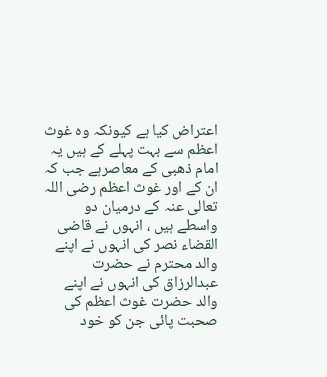اعتراض کیا ہے کیونکہ وہ غوث اعظم سے بہت پہلے کے ہیں یہ امام ذھبی کے معاصرہے جب کہ ان کے اور غوث اعظم رضی اللہ تعالی عنہ کے درمیان دو واسطے ہیں ، انہوں نے قاضی القضاء نصر کی انہوں نے اپنے والد محترم نے حضرت عبدالرزاق کی انہوں نے اپنے والد حضرت غوث اعظم کی صحبت پائی جن کو خود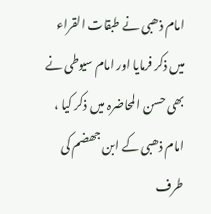امام ذھبی نے طبقات القراء میں ذکر فرمایا اور امام سیوطی نے بھی حسن المحاضرہ میں ذکر کیا ، امام ذھبی کے ابن جھضم کی طرف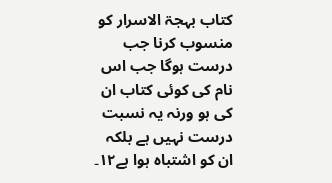کتاب بہجۃ الاسرار کو منسوب کرنا جب درست ہوگا جب اس نام کی کوئی کتاب ان کی ہو ورنہ یہ نسبت درست نہیں ہے بلکہ ان کو اشتباہ ہوا ہے۱۲۔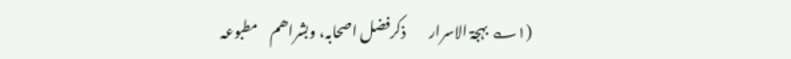(۱؎ بہجۃ الاسرار        ذکرفضل اصحابہ، وبشراھم    مطبوعہ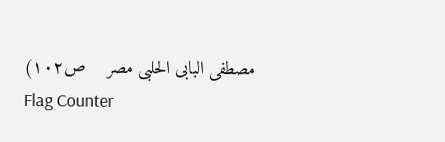مصطفی البابی الحلبی مصر    ص۱۰۲)
Flag Counter